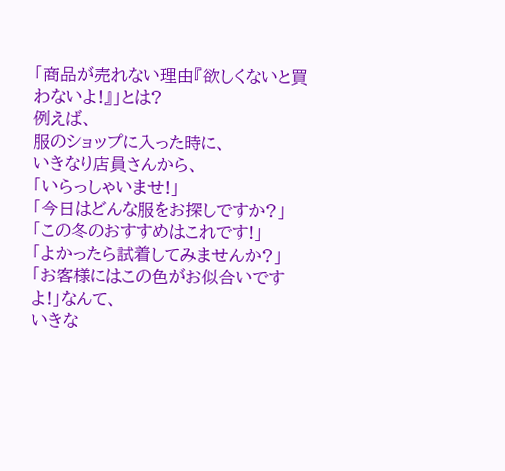「商品が売れない理由『欲しくないと買わないよ!』」とは?
例えば、
服のショップに入った時に、
いきなり店員さんから、
「いらっしゃいませ!」
「今日はどんな服をお探しですか?」
「この冬のおすすめはこれです!」
「よかったら試着してみませんか?」
「お客様にはこの色がお似合いですよ!」なんて、
いきな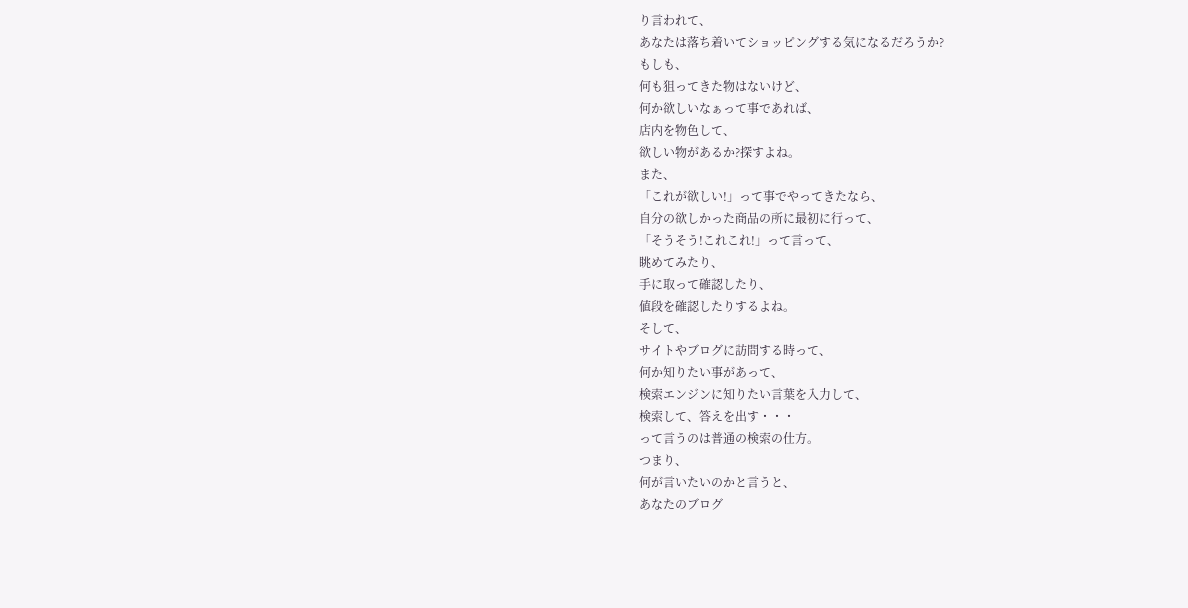り言われて、
あなたは落ち着いてショッピングする気になるだろうか?
もしも、
何も狙ってきた物はないけど、
何か欲しいなぁって事であれば、
店内を物色して、
欲しい物があるか?探すよね。
また、
「これが欲しい!」って事でやってきたなら、
自分の欲しかった商品の所に最初に行って、
「そうそう!これこれ!」って言って、
眺めてみたり、
手に取って確認したり、
値段を確認したりするよね。
そして、
サイトやブログに訪問する時って、
何か知りたい事があって、
検索エンジンに知りたい言葉を入力して、
検索して、答えを出す・・・
って言うのは普通の検索の仕方。
つまり、
何が言いたいのかと言うと、
あなたのブログ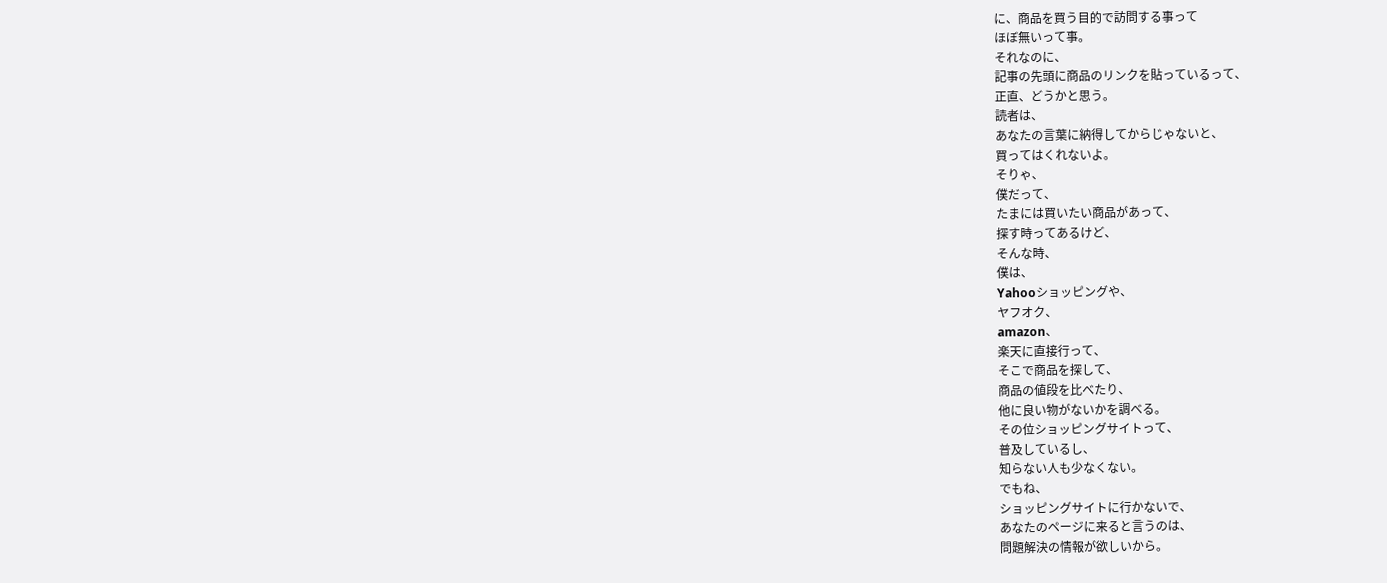に、商品を買う目的で訪問する事って
ほぼ無いって事。
それなのに、
記事の先頭に商品のリンクを貼っているって、
正直、どうかと思う。
読者は、
あなたの言葉に納得してからじゃないと、
買ってはくれないよ。
そりゃ、
僕だって、
たまには買いたい商品があって、
探す時ってあるけど、
そんな時、
僕は、
Yahooショッピングや、
ヤフオク、
amazon、
楽天に直接行って、
そこで商品を探して、
商品の値段を比べたり、
他に良い物がないかを調べる。
その位ショッピングサイトって、
普及しているし、
知らない人も少なくない。
でもね、
ショッピングサイトに行かないで、
あなたのページに来ると言うのは、
問題解決の情報が欲しいから。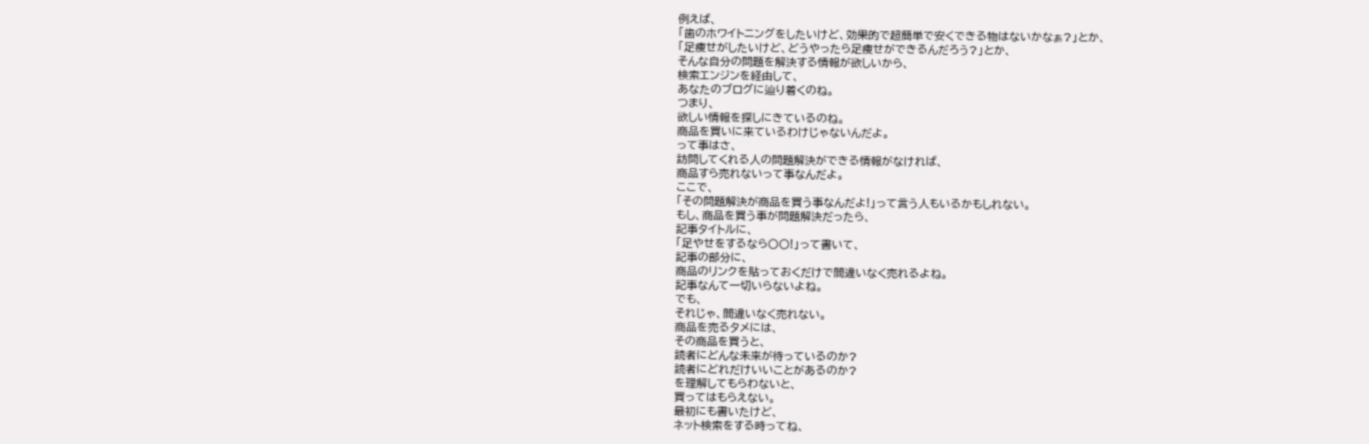例えば、
「歯のホワイトニングをしたいけど、効果的で超簡単で安くできる物はないかなぁ?」とか、
「足痩せがしたいけど、どうやったら足痩せができるんだろう?」とか、
そんな自分の問題を解決する情報が欲しいから、
検索エンジンを経由して、
あなたのブログに辿り着くのね。
つまり、
欲しい情報を探しにきているのね。
商品を買いに来ているわけじゃないんだよ。
って事はさ、
訪問してくれる人の問題解決ができる情報がなければ、
商品すら売れないって事なんだよ。
ここで、
「その問題解決が商品を買う事なんだよ!」って言う人もいるかもしれない。
もし、商品を買う事が問題解決だったら、
記事タイトルに、
「足やせをするなら〇〇!」って書いて、
記事の部分に、
商品のリンクを貼っておくだけで間違いなく売れるよね。
記事なんて一切いらないよね。
でも、
それじゃ、間違いなく売れない。
商品を売るタメには、
その商品を買うと、
読者にどんな未来が待っているのか?
読者にどれだけいいことがあるのか?
を理解してもらわないと、
買ってはもらえない。
最初にも書いたけど、
ネット検索をする時ってね、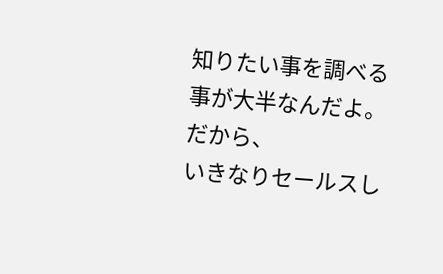知りたい事を調べる事が大半なんだよ。
だから、
いきなりセールスし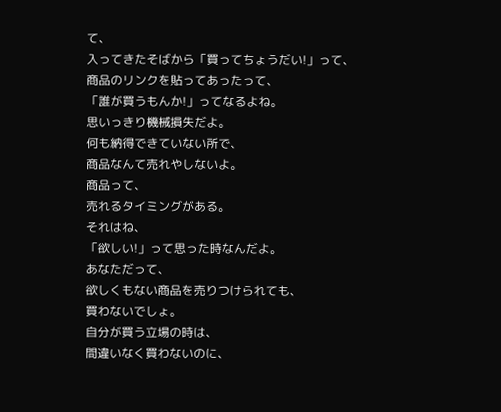て、
入ってきたそばから「買ってちょうだい!」って、
商品のリンクを貼ってあったって、
「誰が買うもんか!」ってなるよね。
思いっきり機械損失だよ。
何も納得できていない所で、
商品なんて売れやしないよ。
商品って、
売れるタイミングがある。
それはね、
「欲しい!」って思った時なんだよ。
あなただって、
欲しくもない商品を売りつけられても、
買わないでしょ。
自分が買う立場の時は、
間違いなく買わないのに、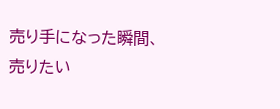売り手になった瞬間、
売りたい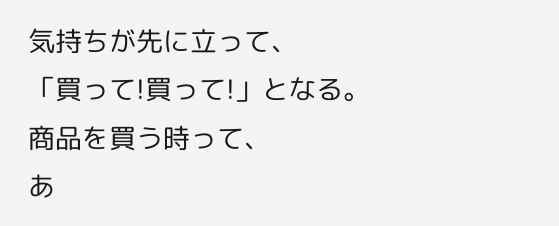気持ちが先に立って、
「買って!買って!」となる。
商品を買う時って、
あ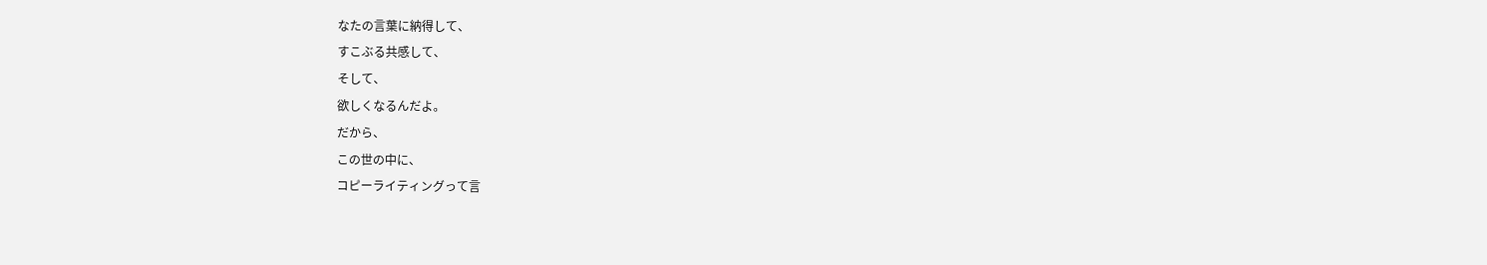なたの言葉に納得して、
すこぶる共感して、
そして、
欲しくなるんだよ。
だから、
この世の中に、
コピーライティングって言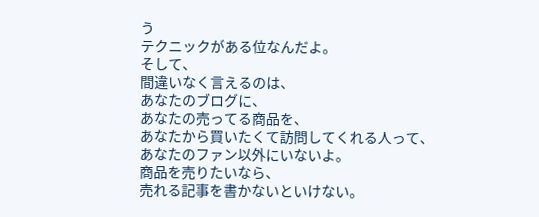う
テクニックがある位なんだよ。
そして、
間違いなく言えるのは、
あなたのブログに、
あなたの売ってる商品を、
あなたから買いたくて訪問してくれる人って、
あなたのファン以外にいないよ。
商品を売りたいなら、
売れる記事を書かないといけない。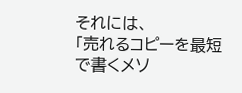それには、
「売れるコピーを最短で書くメソ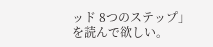ッド 8つのステップ」
を読んで欲しい。